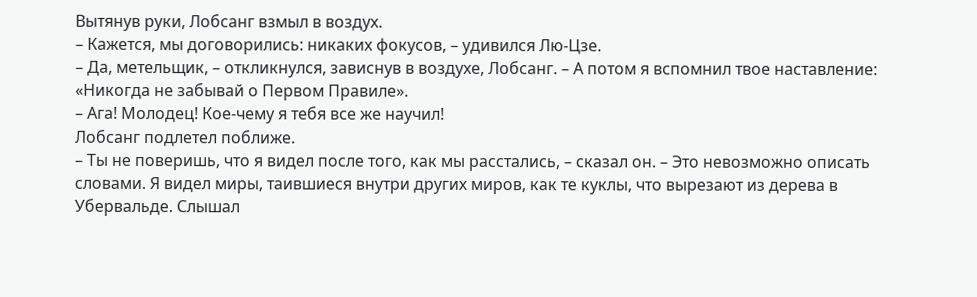Вытянув руки, Лобсанг взмыл в воздух.
– Кажется, мы договорились: никаких фокусов, – удивился Лю-Цзе.
– Да, метельщик, – откликнулся, зависнув в воздухе, Лобсанг. – А потом я вспомнил твое наставление: «Никогда не забывай о Первом Правиле».
– Ага! Молодец! Кое-чему я тебя все же научил!
Лобсанг подлетел поближе.
– Ты не поверишь, что я видел после того, как мы расстались, – сказал он. – Это невозможно описать словами. Я видел миры, таившиеся внутри других миров, как те куклы, что вырезают из дерева в Убервальде. Слышал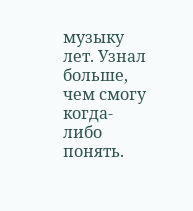музыку лет. Узнал больше, чем смогу когда-либо понять.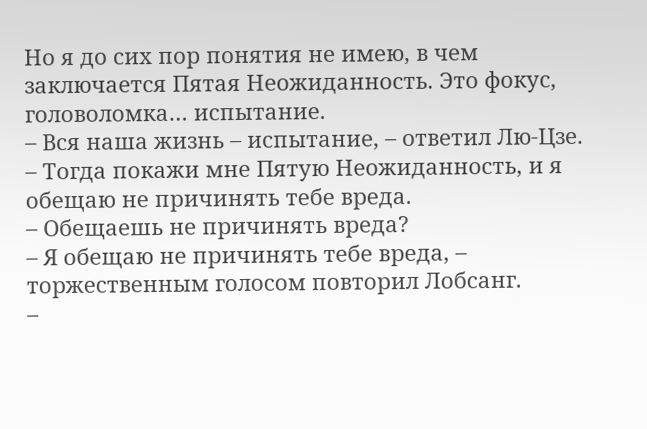Но я до сих пор понятия не имею, в чем заключается Пятая Неожиданность. Это фокус, головоломка… испытание.
– Вся наша жизнь – испытание, – ответил Лю-Цзе.
– Тогда покажи мне Пятую Неожиданность, и я обещаю не причинять тебе вреда.
– Обещаешь не причинять вреда?
– Я обещаю не причинять тебе вреда, – торжественным голосом повторил Лобсанг.
–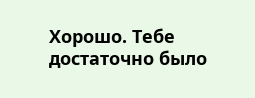Хорошо. Тебе достаточно было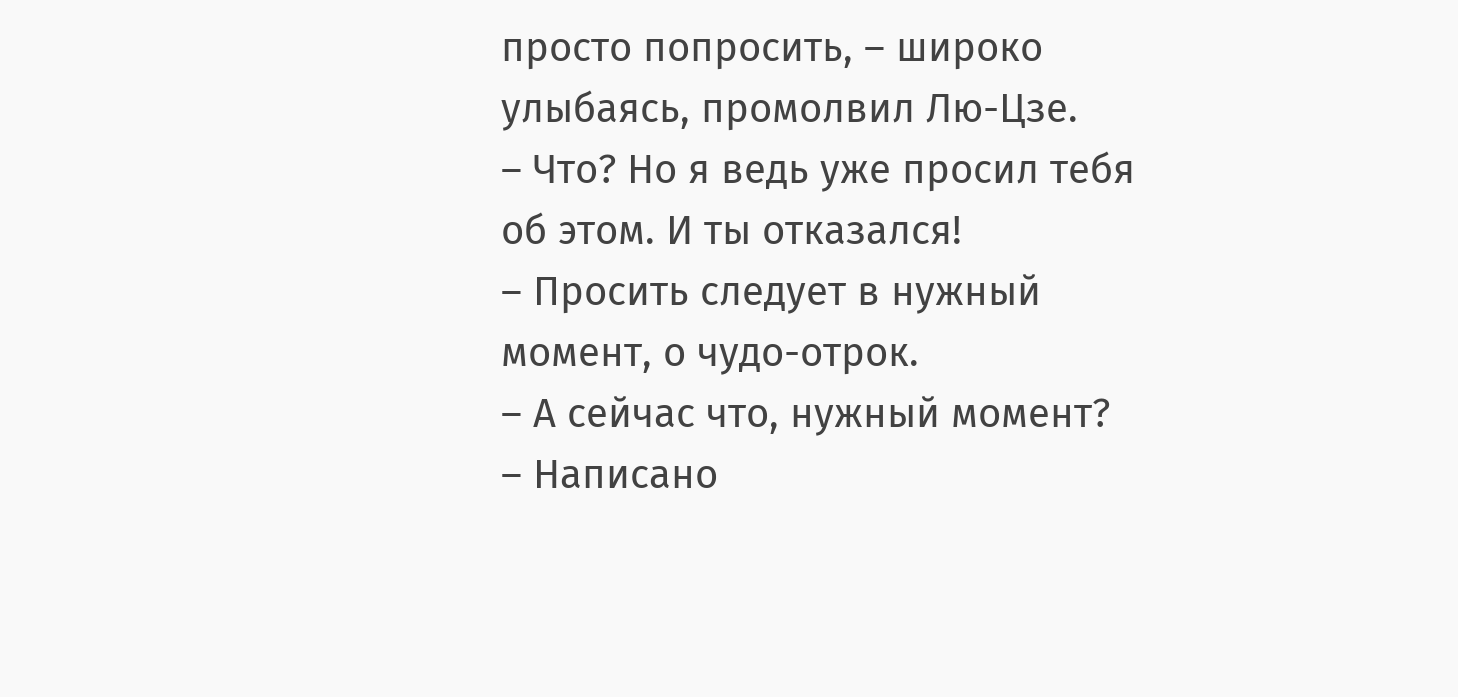просто попросить, – широко улыбаясь, промолвил Лю-Цзе.
– Что? Но я ведь уже просил тебя об этом. И ты отказался!
– Просить следует в нужный момент, о чудо-отрок.
– А сейчас что, нужный момент?
– Написано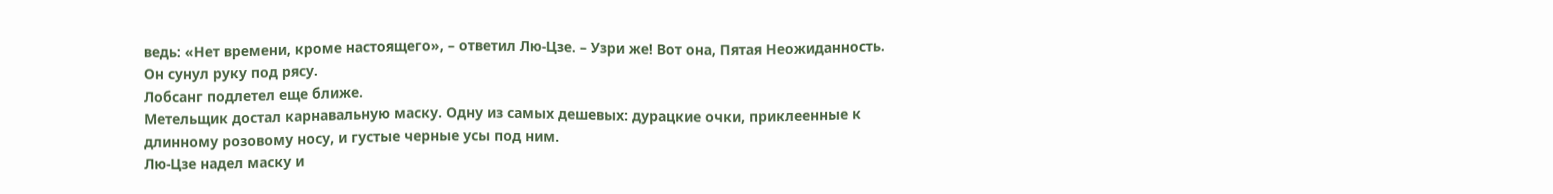ведь: «Нет времени, кроме настоящего», – ответил Лю-Цзе. – Узри же! Вот она, Пятая Неожиданность.
Он сунул руку под рясу.
Лобсанг подлетел еще ближе.
Метельщик достал карнавальную маску. Одну из самых дешевых: дурацкие очки, приклеенные к длинному розовому носу, и густые черные усы под ним.
Лю-Цзе надел маску и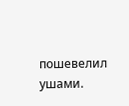пошевелил ушами.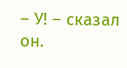– У! – сказал он.